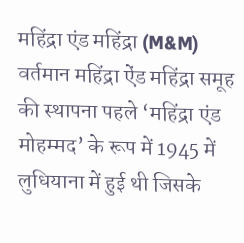महिंद्रा एंड महिंद्रा (M&M)                                                    वर्तमान महिंद्रा ऐंड महिंद्रा समूह की स्थापना पहले ‘महिंद्रा एंड मोहम्मद’ के रूप में 1945 में लुधियाना में हुई थी जिसके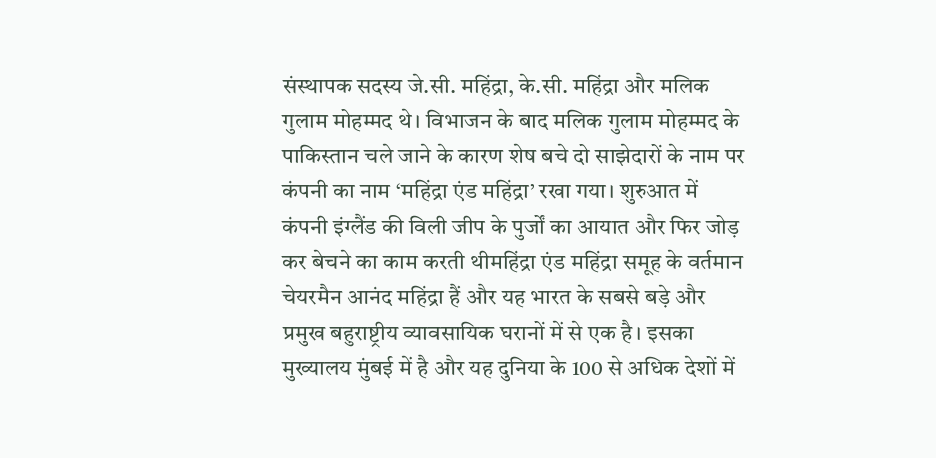संस्थापक सदस्य जे.सी. महिंद्रा, के.सी. महिंद्रा और मलिक गुलाम मोहम्मद थे। विभाजन के बाद मलिक गुलाम मोहम्मद के पाकिस्तान चले जाने के कारण शेष बचे दो साझेदारों के नाम पर कंपनी का नाम ‘महिंद्रा एंड महिंद्रा’ रखा गया। शुरुआत में कंपनी इंग्लैंड की विली जीप के पुर्जों का आयात और फिर जोड़ कर बेचने का काम करती थीमहिंद्रा एंड महिंद्रा समूह के वर्तमान चेयरमैन आनंद महिंद्रा हैं और यह भारत के सबसे बड़े और प्रमुख बहुराष्ट्रीय व्यावसायिक घरानों में से एक है। इसका मुख्यालय मुंबई में है और यह दुनिया के 100 से अधिक देशों में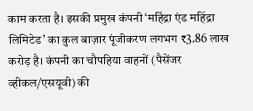काम करता है। इसकी प्रमुख कंपनी ‘महिंद्रा एंड महिंद्रा लिमिटेड’ का कुल बाज़ार पूंजीकरण लगभग ₹3.86 लाख करोड़ है। कंपनी का चौपहिया वाहनों (पैसेंजर व्हीकल/एसयूवी) की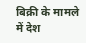बिक्री के मामले में देश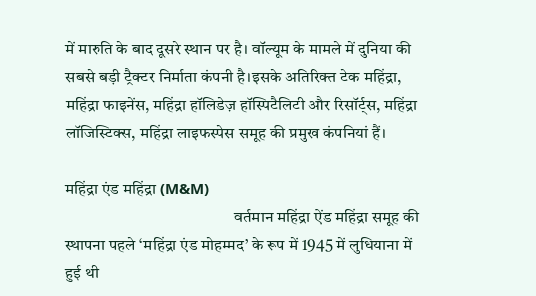में मारुति के बाद दूसरे स्थान पर है। वॉल्यूम के मामले में दुनिया की सबसे बड़ी ट्रैक्टर निर्माता कंपनी है।इसके अतिरिक्त टेक महिंद्रा, महिंद्रा फाइनेंस, महिंद्रा हॉलिडेज़ हॉस्पिटैलिटी और रिसॉर्ट्स, महिंद्रा लॉजिस्टिक्स, महिंद्रा लाइफस्पेस समूह की प्रमुख कंपनियां हैं।

महिंद्रा एंड महिंद्रा (M&M)
                                                   वर्तमान महिंद्रा ऐंड महिंद्रा समूह की स्थापना पहले ‘महिंद्रा एंड मोहम्मद’ के रूप में 1945 में लुधियाना में हुई थी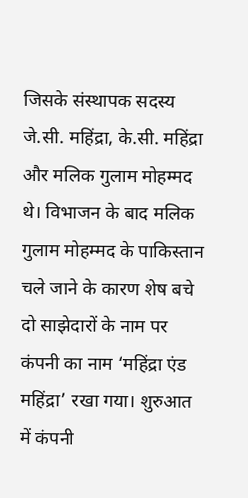जिसके संस्थापक सदस्य जे.सी. महिंद्रा, के.सी. महिंद्रा और मलिक गुलाम मोहम्मद थे। विभाजन के बाद मलिक गुलाम मोहम्मद के पाकिस्तान चले जाने के कारण शेष बचे दो साझेदारों के नाम पर कंपनी का नाम ‘महिंद्रा एंड महिंद्रा’ रखा गया। शुरुआत में कंपनी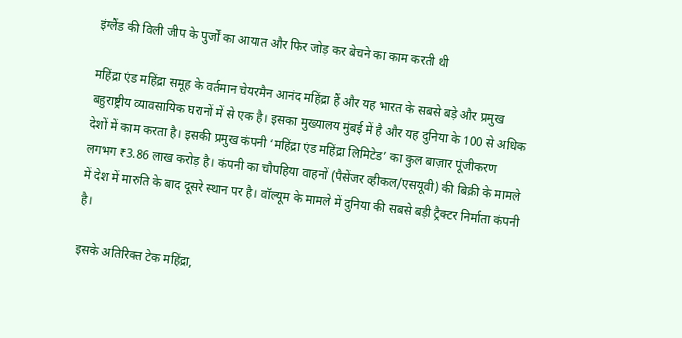इंग्लैंड की विली जीप के पुर्जों का आयात और फिर जोड़ कर बेचने का काम करती थी

महिंद्रा एंड महिंद्रा समूह के वर्तमान चेयरमैन आनंद महिंद्रा हैं और यह भारत के सबसे बड़े और प्रमुख बहुराष्ट्रीय व्यावसायिक घरानों में से एक है। इसका मुख्यालय मुंबई में है और यह दुनिया के 100 से अधिक देशों में काम करता है। इसकी प्रमुख कंपनी ‘महिंद्रा एंड महिंद्रा लिमिटेड’ का कुल बाज़ार पूंजीकरण लगभग ₹3.86 लाख करोड़ है। कंपनी का चौपहिया वाहनों (पैसेंजर व्हीकल/एसयूवी) की बिक्री के मामले में देश में मारुति के बाद दूसरे स्थान पर है। वॉल्यूम के मामले में दुनिया की सबसे बड़ी ट्रैक्टर निर्माता कंपनी है।

इसके अतिरिक्त टेक महिंद्रा,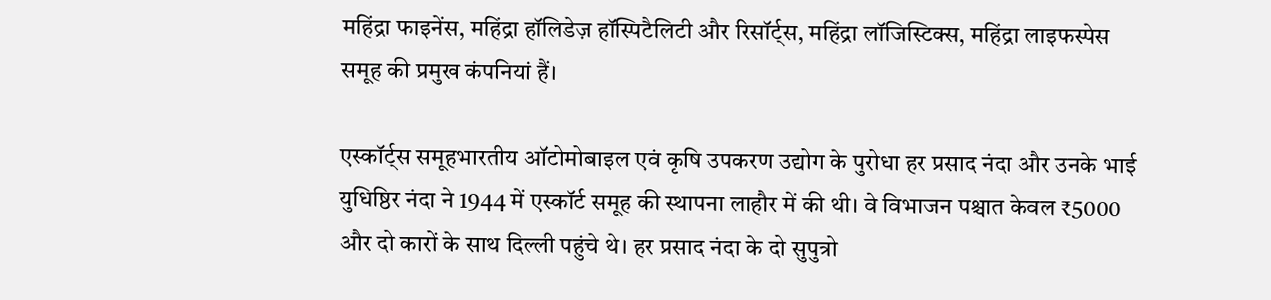महिंद्रा फाइनेंस, महिंद्रा हॉलिडेज़ हॉस्पिटैलिटी और रिसॉर्ट्स, महिंद्रा लॉजिस्टिक्स, महिंद्रा लाइफस्पेस समूह की प्रमुख कंपनियां हैं।

एस्कॉर्ट्स समूहभारतीय ऑटोमोबाइल एवं कृषि उपकरण उद्योग के पुरोधा हर प्रसाद नंदा और उनके भाई युधिष्ठिर नंदा ने 1944 में एस्कॉर्ट समूह की स्थापना लाहौर में की थी। वे विभाजन पश्चात केवल ₹5000 और दो कारों के साथ दिल्ली पहुंचे थे। हर प्रसाद नंदा के दो सुपुत्रो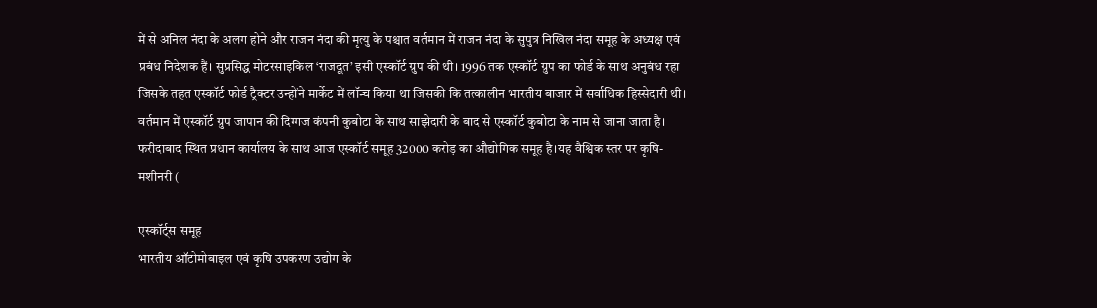में से अनिल नंदा के अलग होने और राजन नंदा की मृत्यु के पश्चात वर्तमान में राजन नंदा के सुपुत्र निखिल नंदा समूह के अध्यक्ष एवं प्रबंध निदेशक हैं। सुप्रसिद्ध मोटरसाइकिल ‘राजदूत’ इसी एस्कॉर्ट ग्रुप की थी। 1996 तक एस्कॉर्ट ग्रुप का फोर्ड के साथ अनुबंध रहा जिसके तहत एस्कॉर्ट फोर्ड ट्रैक्टर उन्होंने मार्केट में लॉन्च किया था जिसकी कि तत्कालीन भारतीय बाजार में सर्वाधिक हिस्सेदारी थी। वर्तमान में एस्कॉर्ट ग्रुप जापान की दिग्‍गज कंपनी कुबोटा के साथ साझेदारी के बाद से एस्कॉर्ट कुबोटा के नाम से जाना जाता है। फरीदाबाद स्थित प्रधान कार्यालय के साथ आज एस्कॉर्ट समूह 32000 करोड़ का औद्योगिक समूह है।यह वैश्विक स्तर पर कृषि-मशीनरी (

एस्कॉर्ट्स समूह
भारतीय ऑटोमोबाइल एवं कृषि उपकरण उद्योग के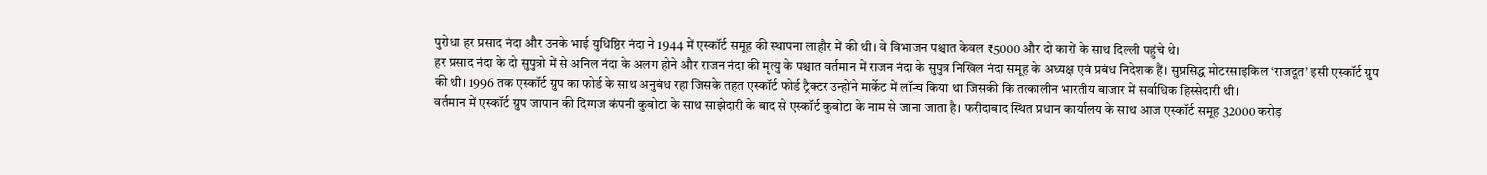पुरोधा हर प्रसाद नंदा और उनके भाई युधिष्ठिर नंदा ने 1944 में एस्कॉर्ट समूह की स्थापना लाहौर में की थी। वे विभाजन पश्चात केवल ₹5000 और दो कारों के साथ दिल्ली पहुंचे थे।
हर प्रसाद नंदा के दो सुपुत्रो में से अनिल नंदा के अलग होने और राजन नंदा की मृत्यु के पश्चात वर्तमान में राजन नंदा के सुपुत्र निखिल नंदा समूह के अध्यक्ष एवं प्रबंध निदेशक हैं। सुप्रसिद्ध मोटरसाइकिल ‘राजदूत’ इसी एस्कॉर्ट ग्रुप की थी। 1996 तक एस्कॉर्ट ग्रुप का फोर्ड के साथ अनुबंध रहा जिसके तहत एस्कॉर्ट फोर्ड ट्रैक्टर उन्होंने मार्केट में लॉन्च किया था जिसकी कि तत्कालीन भारतीय बाजार में सर्वाधिक हिस्सेदारी थी।
वर्तमान में एस्कॉर्ट ग्रुप जापान की दिग्‍गज कंपनी कुबोटा के साथ साझेदारी के बाद से एस्कॉर्ट कुबोटा के नाम से जाना जाता है। फरीदाबाद स्थित प्रधान कार्यालय के साथ आज एस्कॉर्ट समूह 32000 करोड़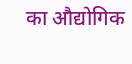का औद्योगिक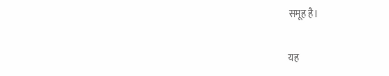समूह है।

यह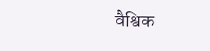वैश्विक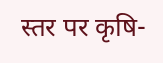स्तर पर कृषि-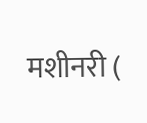मशीनरी (